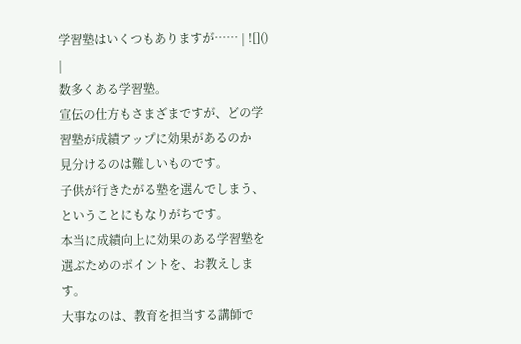学習塾はいくつもありますが…… | ![]() |
数多くある学習塾。
宣伝の仕方もさまざまですが、どの学習塾が成績アップに効果があるのか
見分けるのは難しいものです。
子供が行きたがる塾を選んでしまう、ということにもなりがちです。
本当に成績向上に効果のある学習塾を選ぶためのポイントを、お教えします。
大事なのは、教育を担当する講師で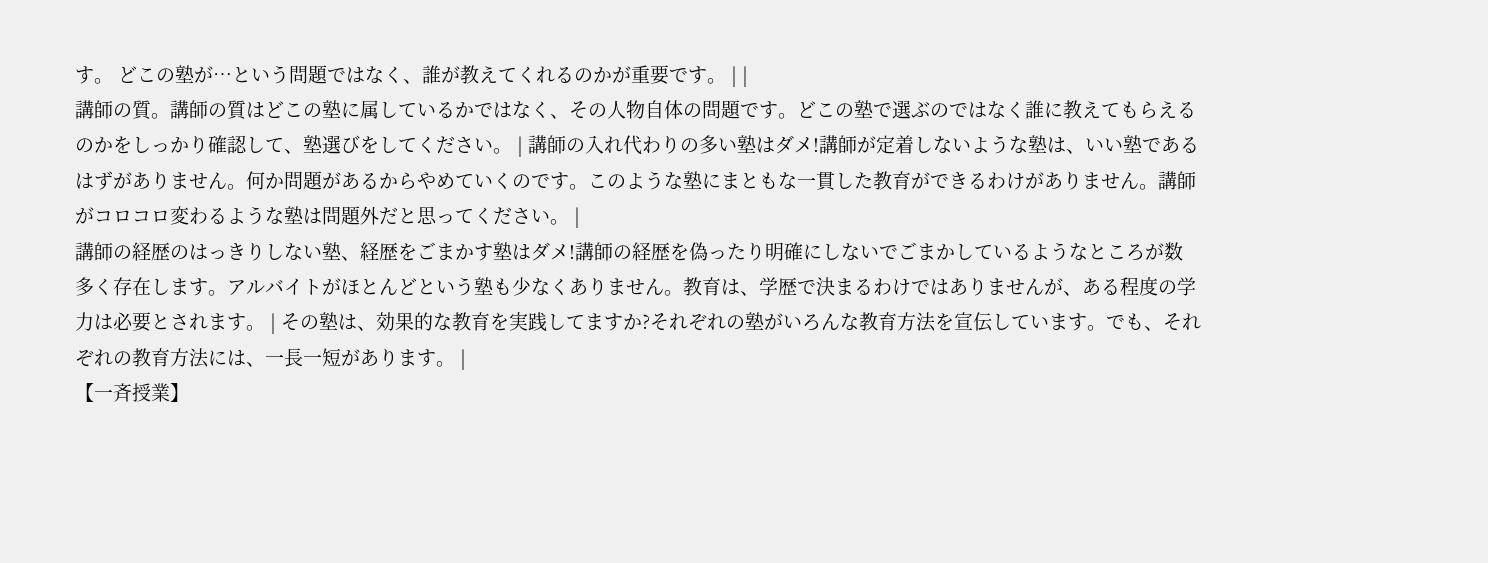す。 どこの塾が…という問題ではなく、誰が教えてくれるのかが重要です。 | |
講師の質。講師の質はどこの塾に属しているかではなく、その人物自体の問題です。どこの塾で選ぶのではなく誰に教えてもらえるのかをしっかり確認して、塾選びをしてください。 | 講師の入れ代わりの多い塾はダメ!講師が定着しないような塾は、いい塾であるはずがありません。何か問題があるからやめていくのです。このような塾にまともな一貫した教育ができるわけがありません。講師がコロコロ変わるような塾は問題外だと思ってください。 |
講師の経歴のはっきりしない塾、経歴をごまかす塾はダメ!講師の経歴を偽ったり明確にしないでごまかしているようなところが数多く存在します。アルバイトがほとんどという塾も少なくありません。教育は、学歴で決まるわけではありませんが、ある程度の学力は必要とされます。 | その塾は、効果的な教育を実践してますか?それぞれの塾がいろんな教育方法を宣伝しています。でも、それぞれの教育方法には、一長一短があります。 |
【一斉授業】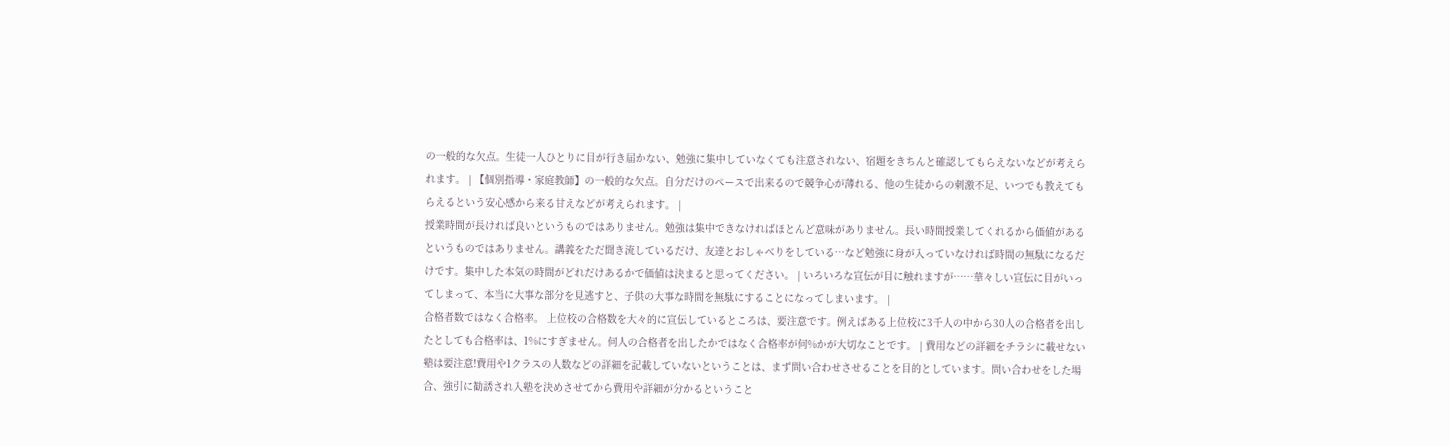の一般的な欠点。生徒一人ひとりに目が行き届かない、勉強に集中していなくても注意されない、宿題をきちんと確認してもらえないなどが考えられます。 | 【個別指導・家庭教師】の一般的な欠点。自分だけのペースで出来るので競争心が薄れる、他の生徒からの刺激不足、いつでも教えてもらえるという安心感から来る甘えなどが考えられます。 |
授業時間が長ければ良いというものではありません。勉強は集中できなければほとんど意味がありません。長い時間授業してくれるから価値があるというものではありません。講義をただ聞き流しているだけ、友達とおしゃべりをしている…など勉強に身が入っていなければ時間の無駄になるだけです。集中した本気の時間がどれだけあるかで価値は決まると思ってください。 | いろいろな宣伝が目に触れますが……華々しい宣伝に目がいってしまって、本当に大事な部分を見逃すと、子供の大事な時間を無駄にすることになってしまいます。 |
合格者数ではなく合格率。 上位校の合格数を大々的に宣伝しているところは、要注意です。例えばある上位校に3千人の中から30人の合格者を出したとしても合格率は、1%にすぎません。何人の合格者を出したかではなく合格率が何%かが大切なことです。 | 費用などの詳細をチラシに載せない塾は要注意!費用や1クラスの人数などの詳細を記載していないということは、まず問い合わせさせることを目的としています。問い合わせをした場合、強引に勧誘され入塾を決めさせてから費用や詳細が分かるということ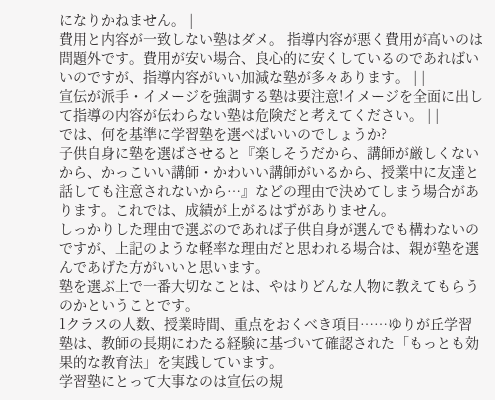になりかねません。 |
費用と内容が一致しない塾はダメ。 指導内容が悪く費用が高いのは問題外です。費用が安い場合、良心的に安くしているのであればいいのですが、指導内容がいい加減な塾が多々あります。 | |
宣伝が派手・イメージを強調する塾は要注意!イメージを全面に出して指導の内容が伝わらない塾は危険だと考えてください。 | |
では、何を基準に学習塾を選べばいいのでしょうか?
子供自身に塾を選ばさせると『楽しそうだから、講師が厳しくないから、かっこいい講師・かわいい講師がいるから、授業中に友達と話しても注意されないから…』などの理由で決めてしまう場合があります。これでは、成績が上がるはずがありません。
しっかりした理由で選ぶのであれば子供自身が選んでも構わないのですが、上記のような軽率な理由だと思われる場合は、親が塾を選んであげた方がいいと思います。
塾を選ぶ上で一番大切なことは、やはりどんな人物に教えてもらうのかということです。
1クラスの人数、授業時間、重点をおくべき項目……ゆりが丘学習塾は、教師の長期にわたる経験に基づいて確認された「もっとも効果的な教育法」を実践しています。
学習塾にとって大事なのは宣伝の規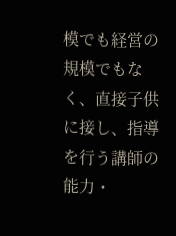模でも経営の規模でもなく、直接子供に接し、指導を行う講師の能力・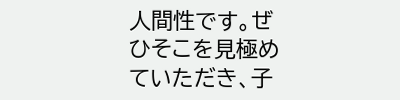人間性です。ぜひそこを見極めていただき、子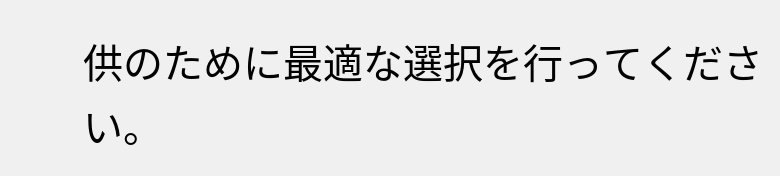供のために最適な選択を行ってください。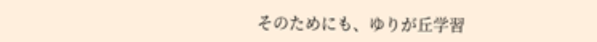そのためにも、ゆりが丘学習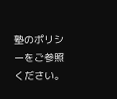塾のポリシーをご参照ください。